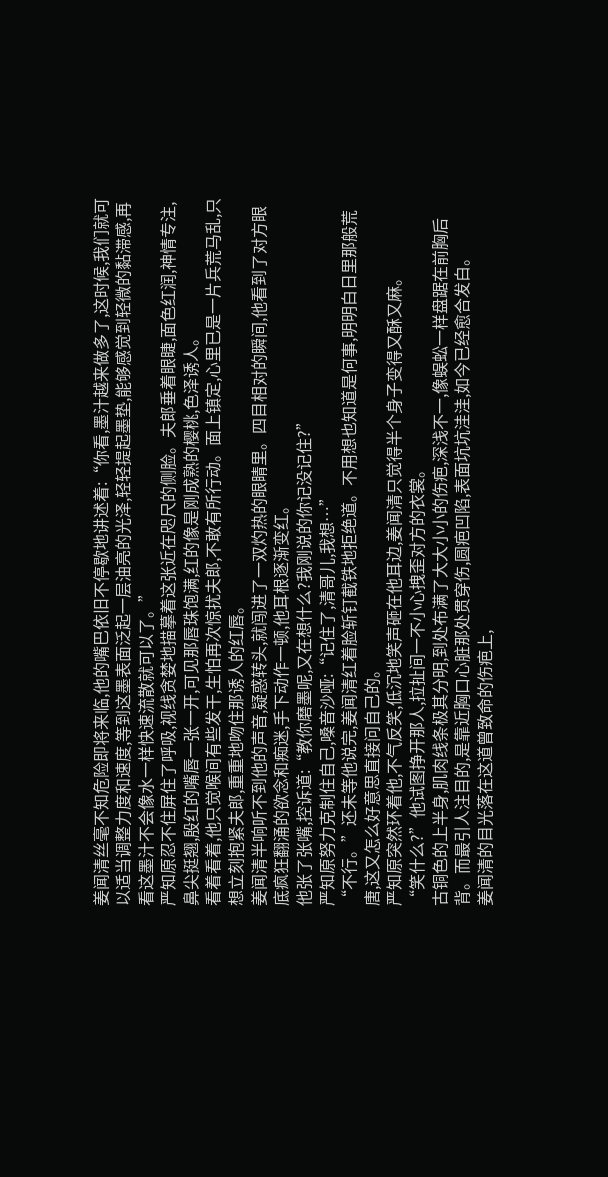姜闻清丝毫不知危险即将来临,他的嘴巴依旧不停歇地讲述着:“你看,墨汁越来做多了,这时候,我们就可以适当调整力度和速度,等到这墨表面泛起一层油亮的光泽,轻轻提起墨垫,能够感觉到轻微的黏滞感,再看这墨汁不会像水一样快速流散就可以了。”
严知原忍不住屏住了呼吸,视线贪婪地描摹着这张近在咫尺的侧脸。夫郎垂着眼睫,面色红润,神情专注,鼻尖挺翘,殷红的嘴唇一张一开,可见那唇珠饱满,红的像是刚成熟的樱桃,色泽诱人。
看着看着,他只觉喉间有些发干,生怕再次惊扰夫郎,不敢有所行动。面上镇定,心里已是一片兵荒马乱,只想立刻抱紧夫郎,重重地吻住那诱人的红唇。
姜闻清半响听不到他的声音,疑惑转头,就闯进了一双灼热的眼睛里。四目相对的瞬间,他看到了对方眼底疯狂翻涌的欲念和痴迷,手下动作一顿,他耳根逐渐变红。
他张了张嘴,控诉道:“教你磨墨呢,又在想什么?我刚说的你记没记住?”
严知原努力克制住自己,嗓音沙哑:“记住了,清哥儿,我想…”
“不行。”还未等他说完,姜闻清红着脸斩钉截铁地拒绝道。不用想也知道是何事,明明白日里那般荒唐,这又怎么好意思直接问自己的。
严知原突然环着他,不气反笑,低沉地笑声砸在他耳边,姜闻清只觉得半个身子变得又酥又麻。
“笑什么?”他试图挣开那人,拉扯间一不小心拽歪对方的衣裳。
古铜色的上半身,肌肉线条极其分明,到处布满了大大小小的伤疤,深浅不一,像蜈蚣一样盘踞在前胸后背。而最引人注目的,是靠近胸口心脏那处贯穿伤,圆疤凹陷,表面坑坑洼洼,如今已经愈合发白。
姜闻清的目光落在这道曾致命的伤疤上,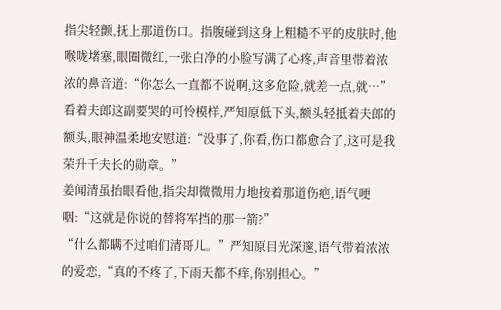指尖轻颤,抚上那道伤口。指腹碰到这身上粗糙不平的皮肤时,他喉咙堵塞,眼圈微红,一张白净的小脸写满了心疼,声音里带着浓浓的鼻音道:“你怎么一直都不说啊,这多危险,就差一点,就…”
看着夫郎这副要哭的可怜模样,严知原低下头,额头轻抵着夫郎的额头,眼神温柔地安慰道:“没事了,你看,伤口都愈合了,这可是我荣升千夫长的勋章。”
姜闻清虽抬眼看他,指尖却微微用力地按着那道伤疤,语气哽咽:“这就是你说的替将军挡的那一箭?”
“什么都瞒不过咱们清哥儿。”严知原目光深邃,语气带着浓浓的爱恋,“真的不疼了,下雨天都不痒,你别担心。”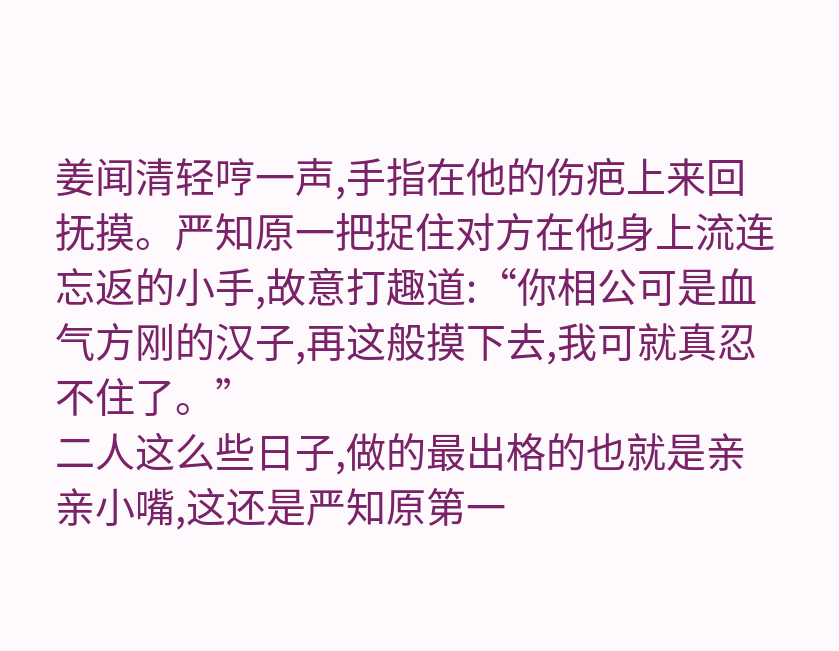姜闻清轻哼一声,手指在他的伤疤上来回抚摸。严知原一把捉住对方在他身上流连忘返的小手,故意打趣道:“你相公可是血气方刚的汉子,再这般摸下去,我可就真忍不住了。”
二人这么些日子,做的最出格的也就是亲亲小嘴,这还是严知原第一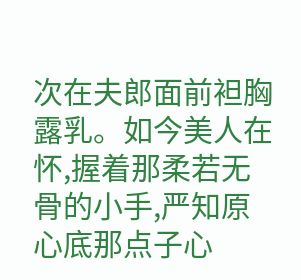次在夫郎面前袒胸露乳。如今美人在怀,握着那柔若无骨的小手,严知原心底那点子心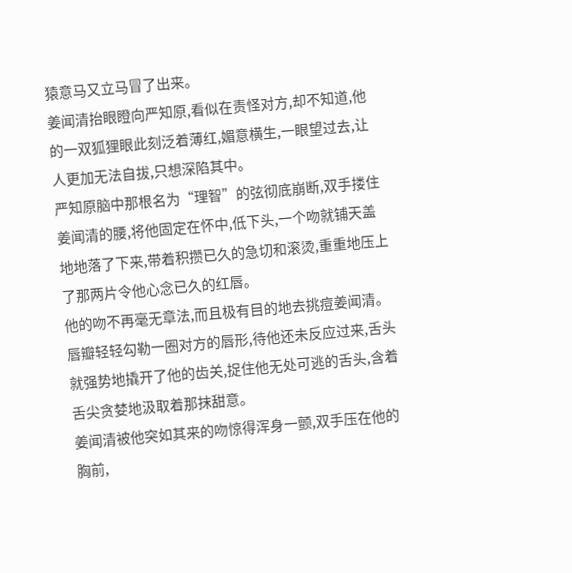猿意马又立马冒了出来。
姜闻清抬眼瞪向严知原,看似在责怪对方,却不知道,他的一双狐狸眼此刻泛着薄红,媚意横生,一眼望过去,让人更加无法自拔,只想深陷其中。
严知原脑中那根名为“理智”的弦彻底崩断,双手搂住姜闻清的腰,将他固定在怀中,低下头,一个吻就铺天盖地地落了下来,带着积攒已久的急切和滚烫,重重地压上了那两片令他心念已久的红唇。
他的吻不再毫无章法,而且极有目的地去挑痘姜闻清。唇瓣轻轻勾勒一圈对方的唇形,待他还未反应过来,舌头就强势地撬开了他的齿关,捉住他无处可逃的舌头,含着舌尖贪婪地汲取着那抹甜意。
姜闻清被他突如其来的吻惊得浑身一颤,双手压在他的胸前,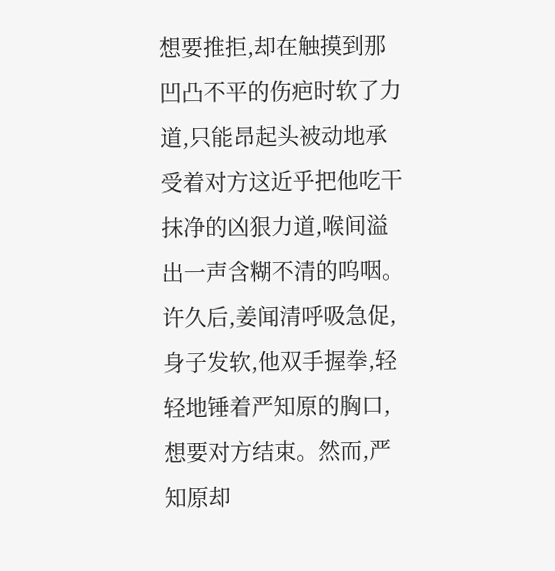想要推拒,却在触摸到那凹凸不平的伤疤时软了力道,只能昂起头被动地承受着对方这近乎把他吃干抹净的凶狠力道,喉间溢出一声含糊不清的呜咽。
许久后,姜闻清呼吸急促,身子发软,他双手握拳,轻轻地锤着严知原的胸口,想要对方结束。然而,严知原却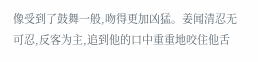像受到了鼓舞一般,吻得更加凶猛。姜闻清忍无可忍,反客为主,追到他的口中重重地咬住他舌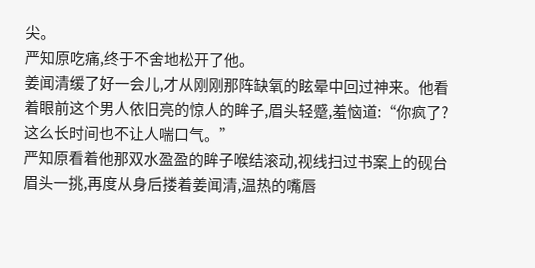尖。
严知原吃痛,终于不舍地松开了他。
姜闻清缓了好一会儿,才从刚刚那阵缺氧的眩晕中回过神来。他看着眼前这个男人依旧亮的惊人的眸子,眉头轻蹙,羞恼道:“你疯了?这么长时间也不让人喘口气。”
严知原看着他那双水盈盈的眸子喉结滚动,视线扫过书案上的砚台眉头一挑,再度从身后搂着姜闻清,温热的嘴唇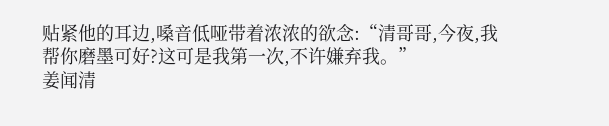贴紧他的耳边,嗓音低哑带着浓浓的欲念:“清哥哥,今夜,我帮你磨墨可好?这可是我第一次,不许嫌弃我。”
姜闻清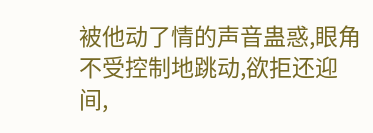被他动了情的声音蛊惑,眼角不受控制地跳动,欲拒还迎间,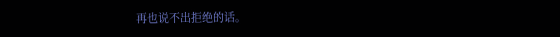再也说不出拒绝的话。